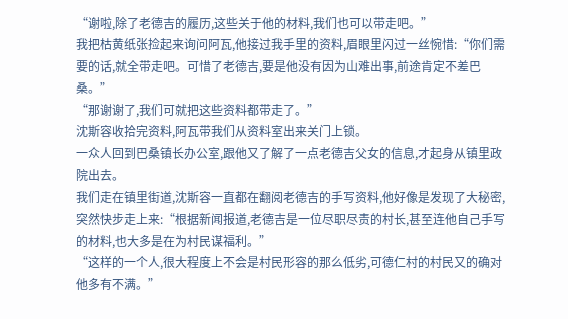“谢啦,除了老德吉的履历,这些关于他的材料,我们也可以带走吧。”
我把枯黄纸张捡起来询问阿瓦,他接过我手里的资料,眉眼里闪过一丝惋惜:“你们需要的话,就全带走吧。可惜了老德吉,要是他没有因为山难出事,前途肯定不差巴桑。”
“那谢谢了,我们可就把这些资料都带走了。”
沈斯容收拾完资料,阿瓦带我们从资料室出来关门上锁。
一众人回到巴桑镇长办公室,跟他又了解了一点老德吉父女的信息,才起身从镇里政院出去。
我们走在镇里街道,沈斯容一直都在翻阅老德吉的手写资料,他好像是发现了大秘密,突然快步走上来:“根据新闻报道,老德吉是一位尽职尽责的村长,甚至连他自己手写的材料,也大多是在为村民谋福利。”
“这样的一个人,很大程度上不会是村民形容的那么低劣,可德仁村的村民又的确对他多有不满。”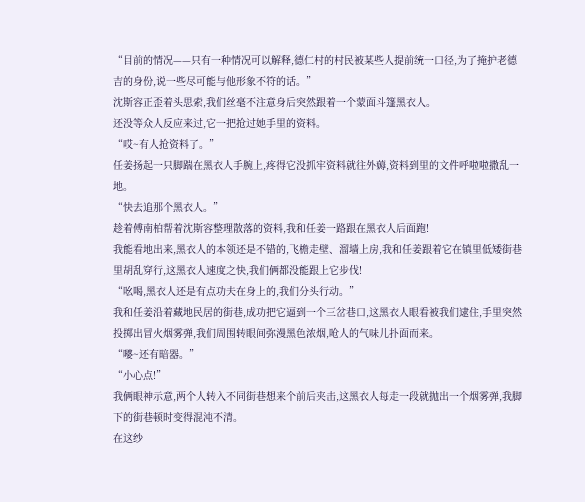“目前的情况——只有一种情况可以解释,德仁村的村民被某些人提前统一口径,为了掩护老德吉的身份,说一些尽可能与他形象不符的话。”
沈斯容正歪着头思索,我们丝毫不注意身后突然跟着一个蒙面斗篷黑衣人。
还没等众人反应来过,它一把抢过她手里的资料。
“哎~有人抢资料了。”
任姜扬起一只脚踹在黑衣人手腕上,疼得它没抓牢资料就往外薅,资料到里的文件呼啦啦撒乱一地。
“快去追那个黑衣人。”
趁着傅南柏帮着沈斯容整理散落的资料,我和任姜一路跟在黑衣人后面跑!
我能看地出来,黑衣人的本领还是不错的,飞檐走壁、溜墙上房,我和任姜跟着它在镇里低矮街巷里胡乱穿行,这黑衣人速度之快,我们俩都没能跟上它步伐!
“吆喝,黑衣人还是有点功夫在身上的,我们分头行动。”
我和任姜沿着藏地民居的街巷,成功把它逼到一个三岔巷口,这黑衣人眼看被我们逮住,手里突然投掷出冒火烟雾弹,我们周围转眼间弥漫黑色浓烟,呛人的气味儿扑面而来。
“嘙~还有暗器。”
“小心点!”
我俩眼神示意,两个人转入不同街巷想来个前后夹击,这黑衣人每走一段就抛出一个烟雾弹,我脚下的街巷顿时变得混沌不清。
在这纱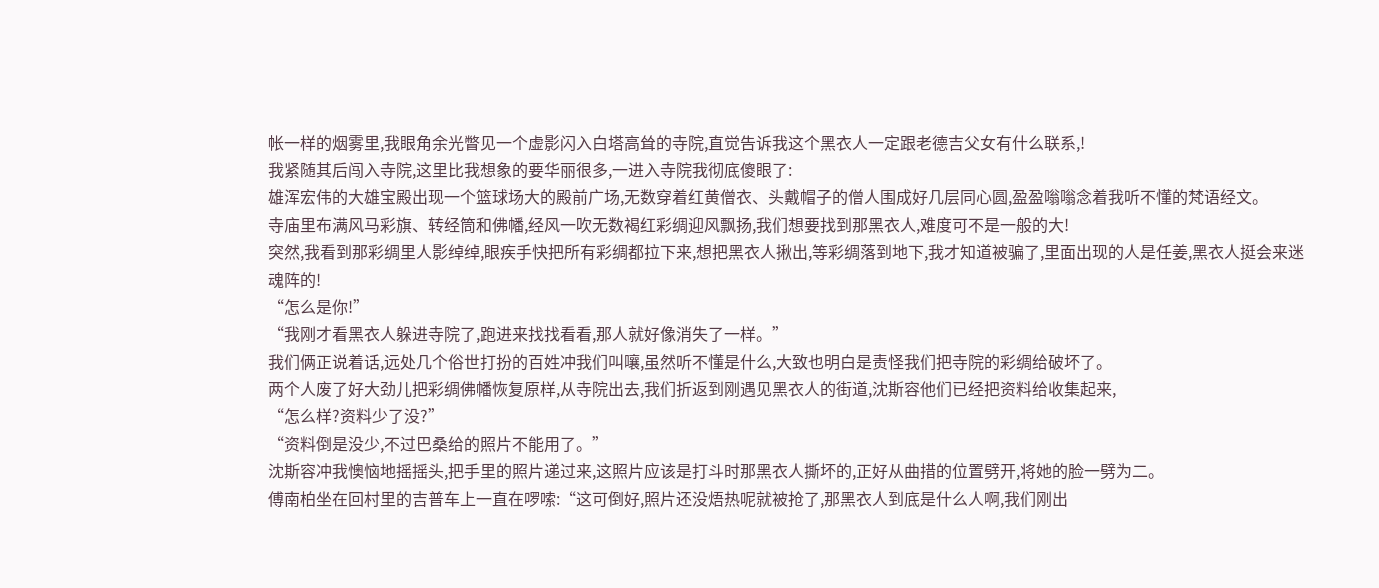帐一样的烟雾里,我眼角余光瞥见一个虚影闪入白塔高耸的寺院,直觉告诉我这个黑衣人一定跟老德吉父女有什么联系,!
我紧随其后闯入寺院,这里比我想象的要华丽很多,一进入寺院我彻底傻眼了:
雄浑宏伟的大雄宝殿出现一个篮球场大的殿前广场,无数穿着红黄僧衣、头戴帽子的僧人围成好几层同心圆,盈盈嗡嗡念着我听不懂的梵语经文。
寺庙里布满风马彩旗、转经筒和佛幡,经风一吹无数褐红彩绸迎风飘扬,我们想要找到那黑衣人,难度可不是一般的大!
突然,我看到那彩绸里人影绰绰,眼疾手快把所有彩绸都拉下来,想把黑衣人揪出,等彩绸落到地下,我才知道被骗了,里面出现的人是任姜,黑衣人挺会来迷魂阵的!
“怎么是你!”
“我刚才看黑衣人躲进寺院了,跑进来找找看看,那人就好像消失了一样。”
我们俩正说着话,远处几个俗世打扮的百姓冲我们叫嚷,虽然听不懂是什么,大致也明白是责怪我们把寺院的彩绸给破坏了。
两个人废了好大劲儿把彩绸佛幡恢复原样,从寺院出去,我们折返到刚遇见黑衣人的街道,沈斯容他们已经把资料给收集起来,
“怎么样?资料少了没?”
“资料倒是没少,不过巴桑给的照片不能用了。”
沈斯容冲我懊恼地摇摇头,把手里的照片递过来,这照片应该是打斗时那黑衣人撕坏的,正好从曲措的位置劈开,将她的脸一劈为二。
傅南柏坐在回村里的吉普车上一直在啰嗦:“这可倒好,照片还没焐热呢就被抢了,那黑衣人到底是什么人啊,我们刚出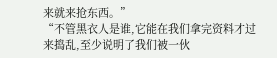来就来抢东西。”
“不管黑衣人是谁,它能在我们拿完资料才过来捣乱,至少说明了我们被一伙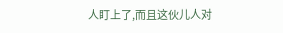人盯上了,而且这伙儿人对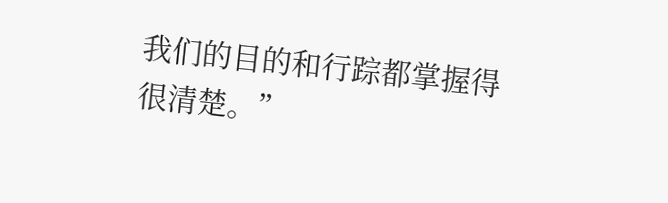我们的目的和行踪都掌握得很清楚。”